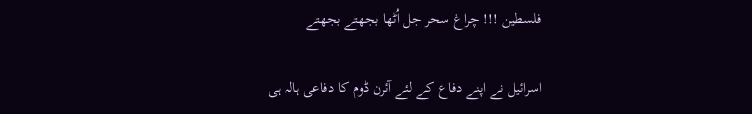فلسطین !!! چراغ سحر جل اُٹھا بجھتے بجھتے

اسرائیل نے اپنے دفاع کے لئے آئرن ڈوم کا دفاعی ہالہ ہی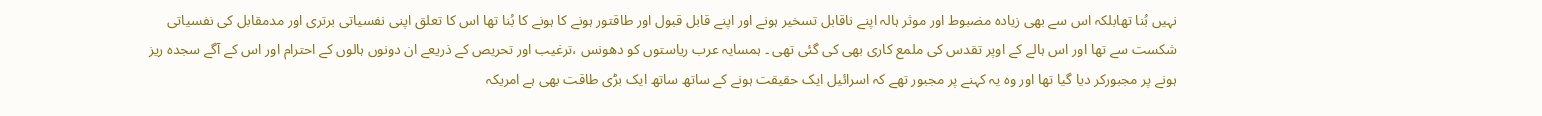نہیں بُنا تھابلکہ اس سے بھی زیادہ مضبوط اور موثر ہالہ اپنے ناقابل تسخیر ہونے اور اپنے قابل قبول اور طاقتور ہونے کا ہونے کا بُنا تھا اس کا تعلق اپنی نفسیاتی برتری اور مدمقابل کی نفسیاتی شکست سے تھا اور اس ہالے کے اوپر تقدس کی ملمع کاری بھی کی گئی تھی ۔ ہمسایہ عرب ریاستوں کو دھونس ،ترغیب اور تحریص کے ذریعے ان دونوں ہالوں کے احترام اور اس کے آگے سجدہ ریز ہونے پر مجبورکر دیا گیا تھا اور وہ یہ کہنے پر مجبور تھے کہ اسرائیل ایک حقیقت ہونے کے ساتھ ساتھ ایک بڑی طاقت بھی ہے امریکہ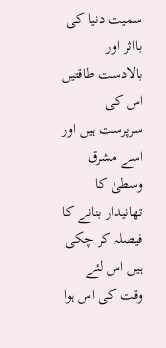سمیت دنیا کی بااثر اور بالادست طاقتیں اس کی سرپرست ہیں اور اسے مشرق وسطیٰ کا تھانیدار بنانے کا فیصلہ کر چکی ہیں اس لئے وقت کی اس ہوا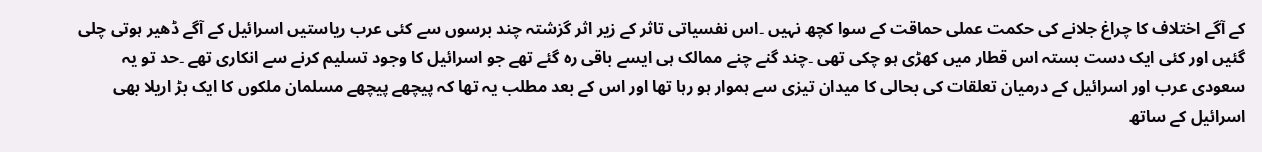کے آگے اختلاف کا چراغ جلانے کی حکمت عملی حماقت کے سوا کچھ نہیں ۔اس نفسیاتی تاثر کے زیر اثر گزشتہ چند برسوں سے کئی عرب ریاستیں اسرائیل کے آگے ڈھیر ہوتی چلی گئیں اور کئی ایک دست بستہ اس قطار میں کھڑی ہو چکی تھی ۔چند گنے چنے ممالک ہی ایسے باقی رہ گئے تھے جو اسرائیل کا وجود تسلیم کرنے سے انکاری تھے ۔حد تو یہ سعودی عرب اور اسرائیل کے درمیان تعلقات کی بحالی کا میدان تیزی سے ہموار ہو رہا تھا اور اس کے بعد مطلب یہ تھا کہ پیچھے پیچھے مسلمان ملکوں کا ایک بڑ اریلا بھی اسرائیل کے ساتھ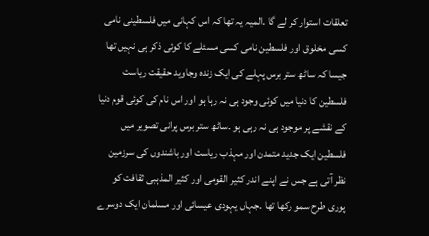تعلقات استوار کر لے گا ۔المیہ یہ تھا کہ اس کہانی میں فلسطینی نامی کسی مخلوق اور فلسطین نامی کسی مسئلے کا کوئی ذکر ہی نہیں تھا جیسا کہ ساٹھ ستر برس پہلے کی ایک زندہ وجاوید حقیقت ریاست فلسطین کا دنیا میں کوئی وجود ہی نہ رہا ہو اور اس نام کی کوئی قوم دنیا کے نقشے پر موجود ہی نہ رہی ہو ۔ساٹھ ستر برس پرانی تصویر میں فلسطین ایک جدید متمدن اور مہذب ریاست اور باشندوں کی سرزمین نظر آتی ہے جس نے اپنے اندر کثیر القومی اور کثیر المذہبی ثقافت کو پوری طرح سمو رکھا تھا ۔جہاں یہودی عیسائی اور مسلمان ایک دوسرے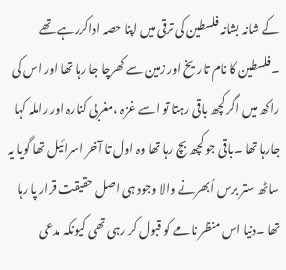کے شانہ بشانہ فلسطین کی ترقی میں اپنا حصہ اداکررہے تھے ۔فلسطین کا نام تاریخ اور زمین سے کھرچا جا رہا تھا اور اس کی راکھ میں اگر کچھ باقی رہتا تو اسے غزہ ،مغربی کنارہ اور راملہ کہا جارہا تھا ۔باقی جو کچھ بچ رہا تھا وہ اول تا آخر اسرائیل تھا گویا یہ ساٹھ ستر برس اُبھرنے والا وجود ہی اصل حقیقت قرار پا رہا تھا ۔دنیا اس منظر نامے کو قبول کر رہی تھی کیونکہ مدعی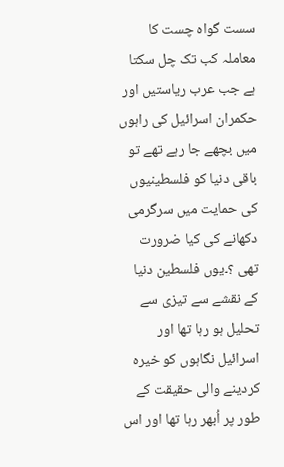سست گواہ چست کا معاملہ کب تک چل سکتا ہے جب عرب ریاستیں اور حکمران اسرائیل کی راہوں میں بچھے جا رہے تھے تو باقی دنیا کو فلسطینیوں کی حمایت میں سرگرمی دکھانے کی کیا ضرورت تھی ؟۔یوں فلسطین دنیا کے نقشے سے تیزی سے تحلیل ہو رہا تھا اور اسرائیل نگاہوں کو خیرہ کردینے والی حقیقت کے طور پر اُبھر رہا تھا اور اس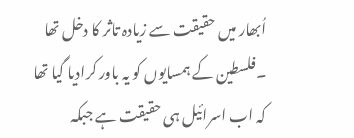اُبھار میں حقیقت سے زیادہ تاثر کا دخل تھا ۔فلسطین کے ہمسایوں کو یہ باور کرادیا گیا تھا کہ اب اسرائیل ہی حقیقت ہے جبکہ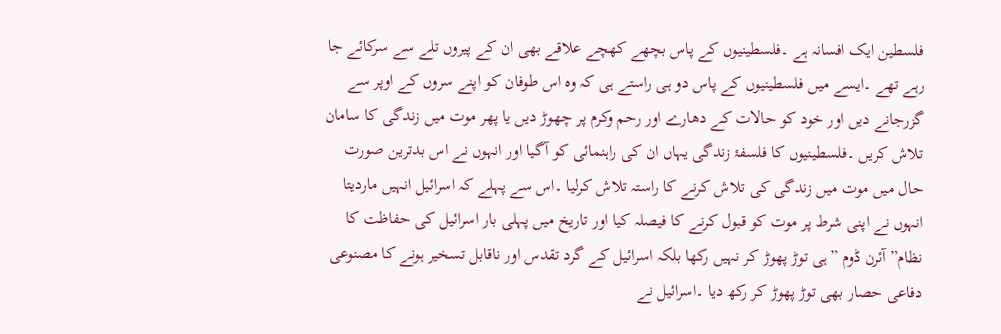فلسطین ایک افسانہ ہے ۔فلسطینیوں کے پاس بچھے کھچے علاقے بھی ان کے پیروں تلے سے سرکائے جا رہے تھے ۔ایسے میں فلسطینیوں کے پاس دو ہی راستے ہی کہ وہ اس طوفان کو اپنے سروں کے اوپر سے گزرجانے دیں اور خود کو حالات کے دھارے اور رحم وکرم پر چھوڑ دیں یا پھر موت میں زندگی کا سامان تلاش کریں ۔فلسطینیوں کا فلسفۂ زندگی یہاں ان کی راہنمائی کو آگیا اور انہوں نے اس بدترین صورت حال میں موت میں زندگی کی تلاش کرنے کا راستہ تلاش کرلیا ۔اس سے پہلے کہ اسرائیل انہیں ماردیتا انہوں نے اپنی شرط پر موت کو قبول کرنے کا فیصلہ کیا اور تاریخ میں پہلی بار اسرائیل کی حفاظت کا نظام” آئرن ڈوم ”ہی توڑ پھوڑ کر نہیں رکھا بلکہ اسرائیل کے گرد تقدس اور ناقابل تسخیر ہونے کا مصنوعی دفاعی حصار بھی توڑ پھوڑ کر رکھ دیا ۔اسرائیل نے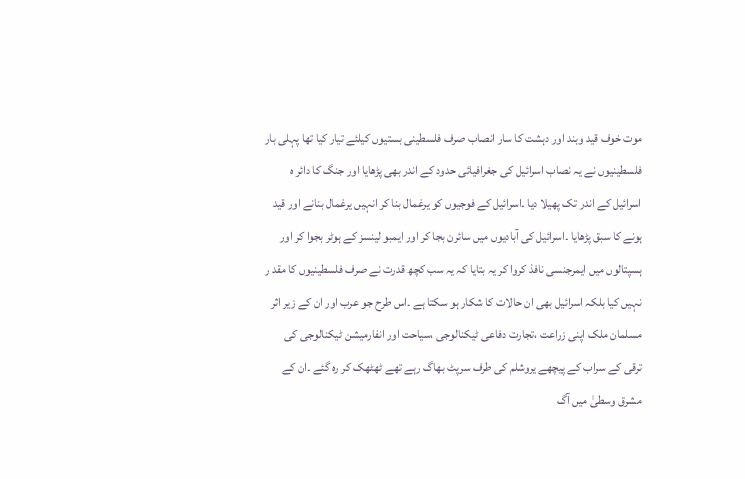موت خوف قید وبند اور دہشت کا سار انصاب صرف فلسطینی بستیوں کیلئے تیار کیا تھا پہلی بار فلسطینیوں نے یہ نصاب اسرائیل کی جغرافیائی حدود کے اندر بھی پڑھایا اور جنگ کا دائر ہ اسرائیل کے اندر تک پھیلا دیا ۔اسرائیل کے فوجیوں کو یرغمال بنا کر انہیں یرغمال بنانے اور قید ہونے کا سبق پڑھایا ۔اسرائیل کی آبادیوں میں سائرن بجا کر اور ایمبو لینسز کے ہوٹر بجوا کر اور ہسپتالوں میں ایمرجنسی نافذ کروا کر یہ بتایا کہ یہ سب کچھ قدرت نے صرف فلسطینیوں کا مقد ر نہیں کیا بلکہ اسرائیل بھی ان حالات کا شکار ہو سکتا ہے ۔اس طرح جو عرب اور ان کے زیر اثر مسلمان ملک اپنی زراعت ،تجارت دفاعی ٹیکنالوجی ،سیاحت اور انفارمیشن ٹیکنالوجی کی ترقی کے سراب کے پیچھے یروشلم کی طرف سرپٹ بھاگ رہے تھے ٹھٹھک کر رہ گئے ۔ان کے مشرق وسطیٰ میں آگ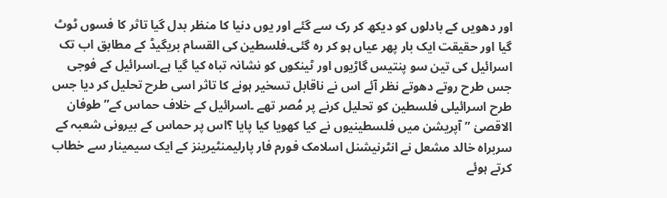اور دھویں کے بادلوں کو دیکھ کر رک سے گئے اور یوں دنیا کا منظر بدل گیا تاثر کا فسوں ٹوٹ گیا اور حقیقت ایک بار پھر عیاں ہو کر رہ گئی۔فلسطین کی القسام بریگیڈ کے مطابق اب تک اسرائیل کی تین سو پنتیس گاڑیوں اور ٹینکوں کو نشانہ تباہ کیا گیا ہے۔اسرائیل کے فوجی جس طرح روتے دھوتے نظر آئے اس نے ناقابل تسخیر ہونے کا تاثر اسی طرح تحلیل کر دیا جس طرح اسرائیلی فلسطین کو تحلیل کرنے پر مُصر تھے ۔اسرائیل کے خلاف حماس کے” طوفان الاقصیٰ ”آپریشن میں فلسطینیوں نے کیا کھویا کیا پایا ؟اس پر حماس کے بیرونی شعبہ کے سربراہ خالد مشعل نے انٹرنیشنل اسلامک فورم فار پارلیمنٹیرینز کے ایک سیمینار سے خطاب کرتے ہوئے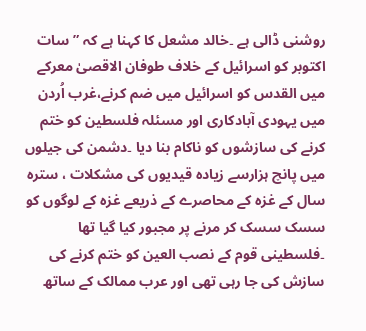روشنی ڈالی ہے ۔خالد مشعل کا کہنا ہے کہ ”سات اکتوبر کو اسرائیل کے خلاف طوفان الاقصیٰ معرکے میں القدس کو اسرائیل میں ضم کرنے،غرب اُردن میں یہودی آبادکاری اور مسئلہ فلسطین کو ختم کرنے کی سازشوں کو ناکام بنا دیا ۔دشمن کی جیلوں میں پانچ ہزارسے زیادہ قیدیوں کی مشکلات ، سترہ سال کے غزہ کے محاصرے کے ذریعے غزہ کے لوگوں کو سسک سسک کر مرنے پر مجبور کیا گیا تھا ۔فلسطینی قوم کے نصب العین کو ختم کرنے کی سازش کی جا رہی تھی اور عرب ممالک کے ساتھ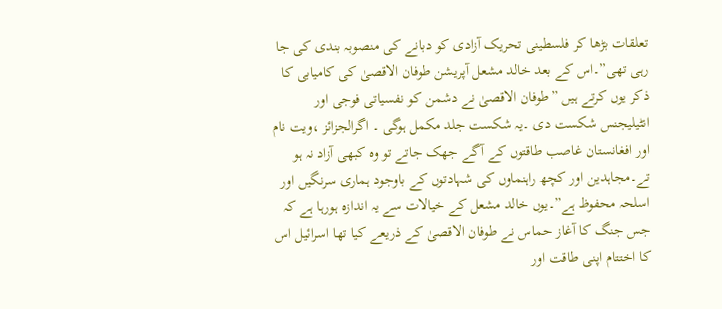تعلقات بڑھا کر فلسطینی تحریک آزادی کو دبانے کی منصوبہ بندی کی جا رہی تھی”۔اس کے بعد خالد مشعل آپریشن طوفان الاقصیٰ کی کامیابی کا ذکر یوں کرتے ہیں ”طوفان الاقصیٰ نے دشمن کو نفسیاتی فوجی اور انٹیلیجنس شکست دی ۔یہ شکست جلد مکمل ہوگی ۔ اگرالجزائز ،ویت نام اور افغانستان غاصب طاقتوں کے آگے جھک جاتے تو وہ کبھی آزاد نہ ہو تے۔مجاہدین اور کچھ راہنماوں کی شہادتوں کے باوجود ہماری سرنگیں اور اسلحہ محفوظ ہے”۔یوں خالد مشعل کے خیالات سے یہ اندازہ ہورہا ہے کہ جس جنگ کا آغاز حماس نے طوفان الاقصیٰ کے ذریعے کیا تھا اسرائیل اس کا اختتام اپنی طاقت اور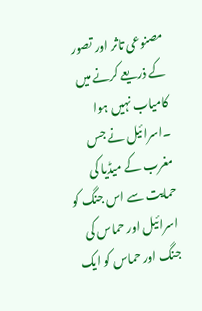مصنوعی تاثر اور تصور کے ذریعے کرنے میں کامیاب نہیں ہوا ۔اسرائیل نے جس مغرب کے میڈیا کی حمایت سے اس جنگ کو اسرائیل اور حماس کی جنگ اور حماس کو ایک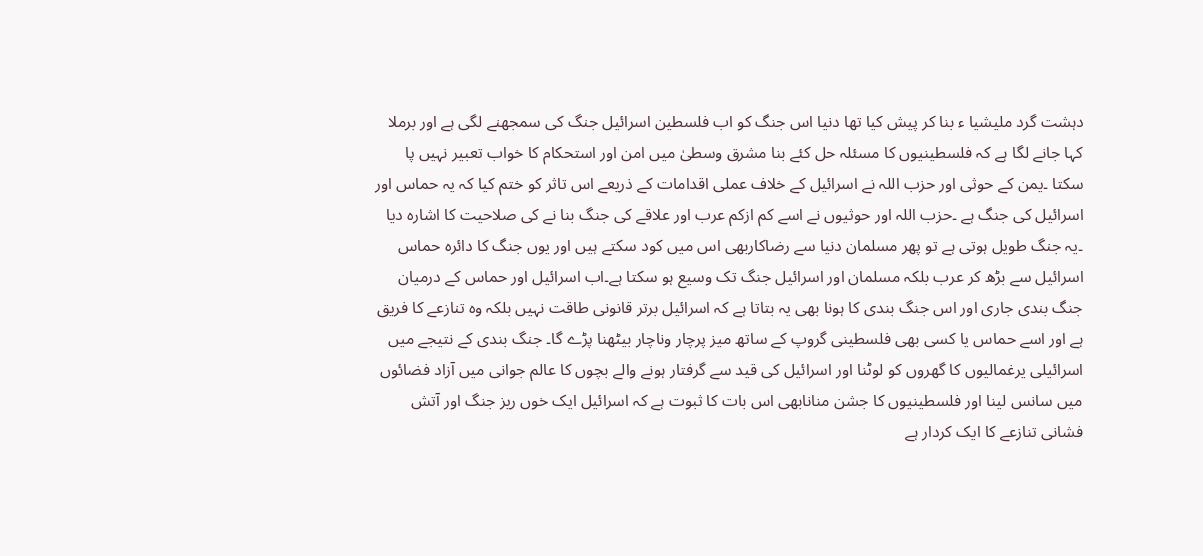دہشت گرد ملیشیا ء بنا کر پیش کیا تھا دنیا اس جنگ کو اب فلسطین اسرائیل جنگ کی سمجھنے لگی ہے اور برملا کہا جانے لگا ہے کہ فلسطینیوں کا مسئلہ حل کئے بنا مشرق وسطیٰ میں امن اور استحکام کا خواب تعبیر نہیں پا سکتا ۔یمن کے حوثی اور حزب اللہ نے اسرائیل کے خلاف عملی اقدامات کے ذریعے اس تاثر کو ختم کیا کہ یہ حماس اور اسرائیل کی جنگ ہے ۔حزب اللہ اور حوثیوں نے اسے کم ازکم عرب اور علاقے کی جنگ بنا نے کی صلاحیت کا اشارہ دیا ۔یہ جنگ طویل ہوتی ہے تو پھر مسلمان دنیا سے رضاکاربھی اس میں کود سکتے ہیں اور یوں جنگ کا دائرہ حماس اسرائیل سے بڑھ کر عرب بلکہ مسلمان اور اسرائیل جنگ تک وسیع ہو سکتا ہے۔اب اسرائیل اور حماس کے درمیان جنگ بندی جاری اور اس جنگ بندی کا ہونا بھی یہ بتاتا ہے کہ اسرائیل برتر قانونی طاقت نہیں بلکہ وہ تنازعے کا فریق ہے اور اسے حماس یا کسی بھی فلسطینی گروپ کے ساتھ میز پرچار وناچار بیٹھنا پڑے گا۔ جنگ بندی کے نتیجے میں اسرائیلی یرغمالیوں کا گھروں کو لوٹنا اور اسرائیل کی قید سے گرفتار ہونے والے بچوں کا عالم جوانی میں آزاد فضائوں میں سانس لینا اور فلسطینیوں کا جشن منانابھی اس بات کا ثبوت ہے کہ اسرائیل ایک خوں ریز جنگ اور آتش فشانی تنازعے کا ایک کردار ہے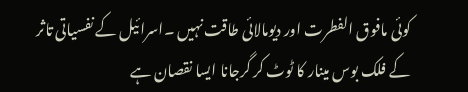کوئی مافوق الفطرت اور دیومالائی طاقت نہیں ۔اسرائیل کے نفسیاتی تاثر کے فلک بوس مینار کا ٹوٹ کر گرجانا ایسا نقصان ہے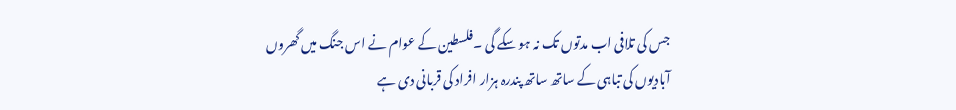جس کی تلافی اب مدتوں تک نہ ہو سکے گی ۔فلسطین کے عوام نے اس جنگ میں گھروں آبادیوں کی تباہی کے ساتھ ساتھ پندرہ ہزار افراد کی قربانی دی ہے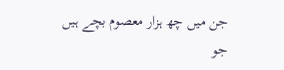جن میں چھ ہزار معصوم بچے ہیں جو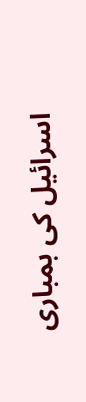اسرائیل کی بمباری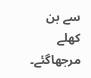سے بن کھلے مرجھاگئے۔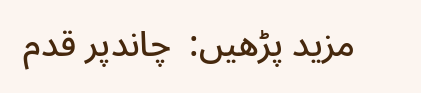مزید پڑھیں:  چاندپر قدم